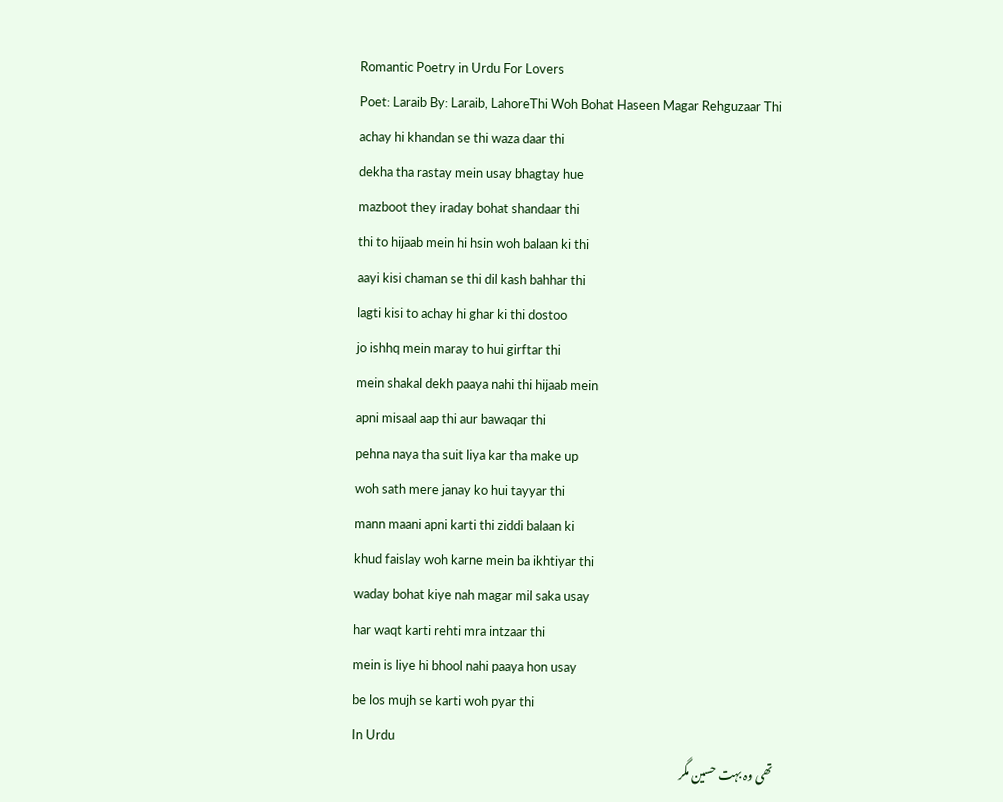Romantic Poetry in Urdu For Lovers
Poet: Laraib By: Laraib, LahoreThi Woh Bohat Haseen Magar Rehguzaar Thi
achay hi khandan se thi waza daar thi
dekha tha rastay mein usay bhagtay hue
mazboot they iraday bohat shandaar thi
thi to hijaab mein hi hsin woh balaan ki thi
aayi kisi chaman se thi dil kash bahhar thi
lagti kisi to achay hi ghar ki thi dostoo
jo ishhq mein maray to hui girftar thi
mein shakal dekh paaya nahi thi hijaab mein
apni misaal aap thi aur bawaqar thi
pehna naya tha suit liya kar tha make up
woh sath mere janay ko hui tayyar thi
mann maani apni karti thi ziddi balaan ki
khud faislay woh karne mein ba ikhtiyar thi
waday bohat kiye nah magar mil saka usay
har waqt karti rehti mra intzaar thi
mein is liye hi bhool nahi paaya hon usay
be los mujh se karti woh pyar thi
In Urdu
تھی وہ بہت حسین مگر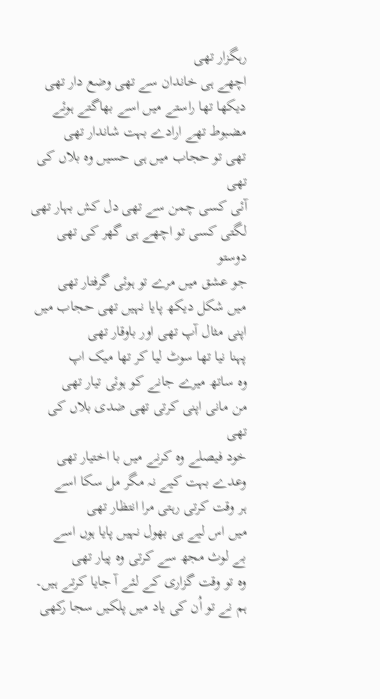رہگزار تھی
اچھے ہی خاندان سے تھی وضع دار تھی
دیکھا تھا راستے میں اسے بھاگتے ہوئے
مضبوط تھے ارادے بہت شاندار تھی
تھی تو حجاب میں ہی حسیں وہ بلاں کی تھی
آئی کسی چمن سے تھی دل کش بہار تھی
لگتی کسی تو اچھے ہی گھر کی تھی دوستو
جو عشق میں مرے تو ہوئی گرفتار تھی
میں شکل دیکھ پایا نہیں تھی حجاب میں
اپنی مثال آپ تھی اور باوقار تھی
پہنا نیا تھا سوٹ لیا کر تھا میک اپ
وہ ساتھ میرے جانے کو ہوئی تیار تھی
من مانی اپنی کرتی تھی ضدی بلاں کی تھی
خود فیصلے وہ کرنے میں با اختیار تھی
وعدے بہت کیے نہ مگر مل سکا اسے
ہر وقت کرتی رہتی مرا انتظار تھی
میں اس لیے ہی بھول نہیں پایا ہوں اسے
بے لوث مجھ سے کرتی وہ پیار تھی
وہ تو وقت گزاری کے لئے آ جایا کرتے ہیں۔
ہم نے تو اُن کی یاد میں پلکیں سجا رکھی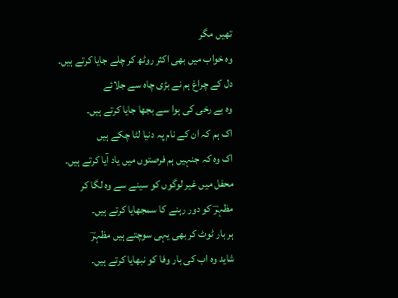تھیں مگر
وہ خواب میں بھی اکثر روٹھ کر چلے جایا کرتے ہیں۔
دل کے چراغ ہم نے بڑی چاہ سے جلائے
وہ بے رخی کی ہوا سے بجھا جایا کرتے ہیں۔
اک ہم کہ ان کے نام پہ دنیا لٹا چکے ہیں
اک وہ کہ جنہیں ہم فرصتوں میں یاد آیا کرتے ہیں۔
محفل میں غیر لوگوں کو سینے سے وہ لگا کر
مظہرؔ کو دور رہنے کا سمجھایا کرتے ہیں۔
ہر بار ٹوٹ کر بھی یہی سوچتے ہیں مظہرؔ
شاید وہ اب کی بار وفا کو نبھایا کرتے ہیں۔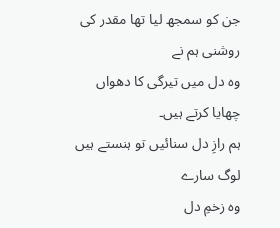جن کو سمجھ لیا تھا مقدر کی روشنی ہم نے
وہ دل میں تیرگی کا دھواں چھایا کرتے ہیں۔
ہم رازِ دل سنائیں تو ہنستے ہیں لوگ سارے
وہ زخمِ دل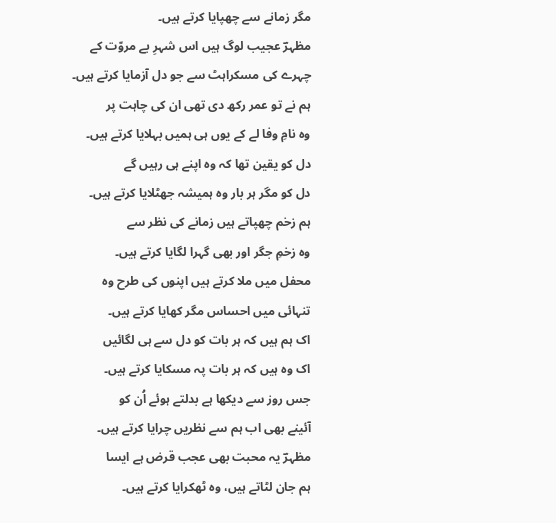مگر زمانے سے چھپایا کرتے ہیں۔
مظہرؔ عجیب لوگ ہیں اس شہرِ بے مروّت کے
چہرے کی مسکراہٹ سے جو دل آزمایا کرتے ہیں۔
ہم نے تو عمر رکھ دی تھی ان کی چاہت پر
وہ نامِ وفا لے کے یوں ہی ہمیں بہلایا کرتے ہیں۔
دل کو یقین تھا کہ وہ اپنے ہی رہیں گے
دل کو مگر ہر بار وہ ہمیشہ جھٹلایا کرتے ہیں۔
ہم زخم چھپاتے ہیں زمانے کی نظر سے
وہ زخمِ جگر اور بھی گہرا لگایا کرتے ہیں۔
محفل میں ملا کرتے ہیں اپنوں کی طرح وہ
تنہائی میں احساس مگر کھایا کرتے ہیں۔
اک ہم ہیں کہ ہر بات کو دل سے ہی لگائیں
اک وہ ہیں کہ ہر بات پہ مسکایا کرتے ہیں۔
جس روز سے دیکھا ہے بدلتے ہوئے اُن کو
آئینے بھی اب ہم سے نظریں چرایا کرتے ہیں۔
مظہرؔ یہ محبت بھی عجب قرض ہے ایسا
ہم جان لٹاتے ہیں، وہ ٹھکرایا کرتے ہیں۔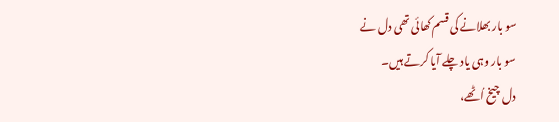سو بار بھلانے کی قسم کھائی تھی دل نے
سو بار وہی یاد چلے آیا کرتے ہیں۔
دل چیخ اُٹھے،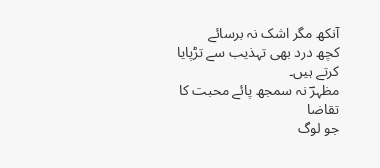آنکھ مگر اشک نہ برسائے
کچھ درد بھی تہذیب سے تڑپایا کرتے ہیں۔
مظہرؔ نہ سمجھ پائے محبت کا تقاضا
جو لوگ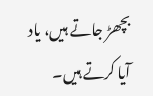بچھڑ جاتے ہیں، یاد آیا کرتے ہیں۔